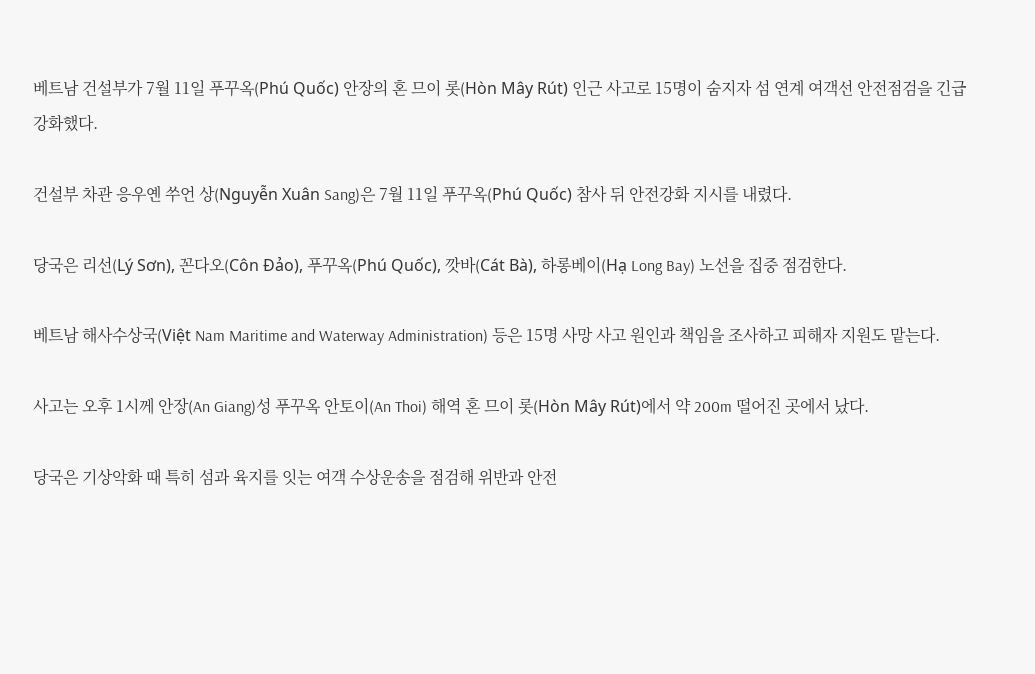베트남 건설부가 7월 11일 푸꾸옥(Phú Quốc) 안장의 혼 므이 롯(Hòn Mây Rút) 인근 사고로 15명이 숨지자 섬 연계 여객선 안전점검을 긴급 강화했다.

건설부 차관 응우옌 쑤언 상(Nguyễn Xuân Sang)은 7월 11일 푸꾸옥(Phú Quốc) 참사 뒤 안전강화 지시를 내렸다.

당국은 리선(Lý Sơn), 꼰다오(Côn Đảo), 푸꾸옥(Phú Quốc), 깟바(Cát Bà), 하롱베이(Hạ Long Bay) 노선을 집중 점검한다.

베트남 해사수상국(Việt Nam Maritime and Waterway Administration) 등은 15명 사망 사고 원인과 책임을 조사하고 피해자 지원도 맡는다.

사고는 오후 1시께 안장(An Giang)성 푸꾸옥 안토이(An Thoi) 해역 혼 므이 롯(Hòn Mây Rút)에서 약 200m 떨어진 곳에서 났다.

당국은 기상악화 때 특히 섬과 육지를 잇는 여객 수상운송을 점검해 위반과 안전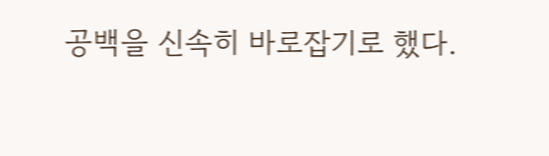공백을 신속히 바로잡기로 했다.